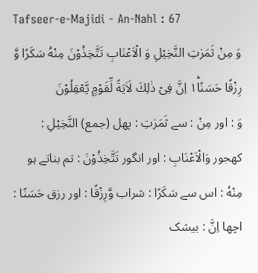Tafseer-e-Majidi - An-Nahl : 67
وَ مِنْ ثَمَرٰتِ النَّخِیْلِ وَ الْاَعْنَابِ تَتَّخِذُوْنَ مِنْهُ سَكَرًا وَّ رِزْقًا حَسَنًا١ؕ اِنَّ فِیْ ذٰلِكَ لَاٰیَةً لِّقَوْمٍ یَّعْقِلُوْنَ
وَ : اور مِنْ : سے ثَمَرٰتِ : پھل (جمع) النَّخِيْلِ : کھجور وَالْاَعْنَابِ : اور انگور تَتَّخِذُوْنَ : تم بناتے ہو مِنْهُ : اس سے سَكَرًا : شراب وَّرِزْقًا : اور رزق حَسَنًا : اچھا اِنَّ : بیشک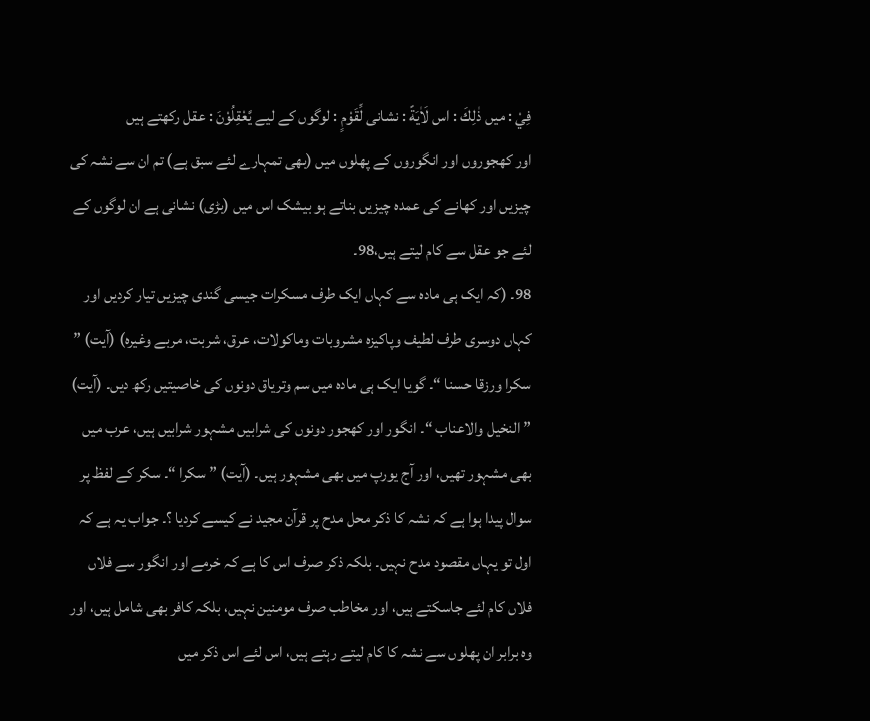فِيْ : میں ذٰلِكَ : اس لَاٰيَةً : نشانی لِّقَوْمٍ : لوگوں کے لیے يَّعْقِلُوْنَ : عقل رکھتے ہیں
اور کھجوروں اور انگوروں کے پھلوں میں (بھی تمہارے لئے سبق ہے) تم ان سے نشہ کی چیزیں اور کھانے کی عمدہ چیزیں بناتے ہو بیشک اس میں (بڑی) نشانی ہے ان لوگوں کے لئے جو عقل سے کام لیتے ہیں،98۔
98۔ (کہ ایک ہی مادہ سے کہاں ایک طرف مسکرات جیسی گندی چیزیں تیار کردیں اور کہاں دوسری طرف لطیف وپاکیزہ مشروبات وماکولات، عرق، شربت، مربے وغیرہ) (آیت) ” سکرا ورزقا حسنا “۔ گویا ایک ہی مادہ میں سم وتریاق دونوں کی خاصیتیں رکھ دیں۔ (آیت) ” النخیل والاعناب “۔ انگور اور کھجور دونوں کی شرابیں مشہور شرابیں ہیں، عرب میں بھی مشہور تھیں، اور آج یورپ میں بھی مشہور ہیں۔ (آیت) ” سکرا “۔ سکر کے لفظ پر سوال پیدا ہوا ہے کہ نشہ کا ذکر محل مدح پر قرآن مجید نے کیسے کردیا ؟۔ جواب یہ ہے کہ اول تو یہاں مقصود مدح نہیں۔ بلکہ ذکر صرف اس کا ہے کہ خرمے اور انگور سے فلاں فلاں کام لئے جاسکتے ہیں، اور مخاطب صرف مومنین نہیں، بلکہ کافر بھی شامل ہیں، اور وہ برابر ان پھلوں سے نشہ کا کام لیتے رہتے ہیں، اس لئے اس ذکر میں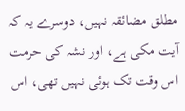مطلق مضائقہ نہیں، دوسرے یہ کہ آیت مکی ہے، اور نشہ کی حرمت اس وقت تک ہوئی نہیں تھی، اس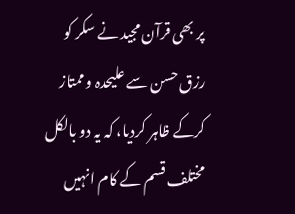پر بھی قرآن مجید نے سکر کو رزق حسن سے علیحدہ وممتاز کرکے ظاہر کردیا، کہ یہ دو بالکل مختلف قسم کے کام انہیں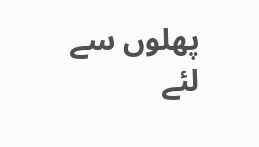پھلوں سے لئے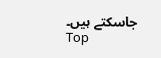جاسکتے ہیں۔
Top